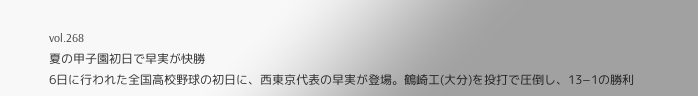vol.268
夏の甲子園初日で早実が快勝
6日に行われた全国高校野球の初日に、西東京代表の早実が登場。鶴崎工(大分)を投打で圧倒し、13−1の勝利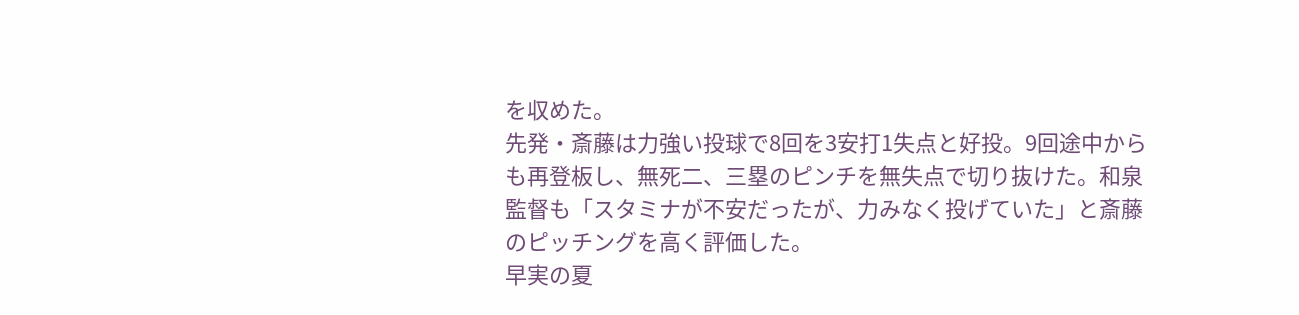を収めた。
先発・斎藤は力強い投球で8回を3安打1失点と好投。9回途中からも再登板し、無死二、三塁のピンチを無失点で切り抜けた。和泉監督も「スタミナが不安だったが、力みなく投げていた」と斎藤のピッチングを高く評価した。
早実の夏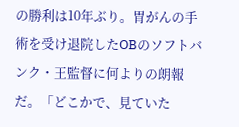の勝利は10年ぶり。胃がんの手術を受け退院したOBのソフトバンク・王監督に何よりの朗報だ。「どこかで、見ていた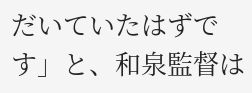だいていたはずです」と、和泉監督は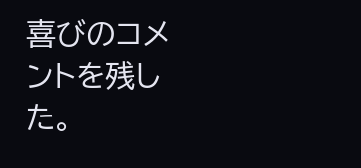喜びのコメントを残した。